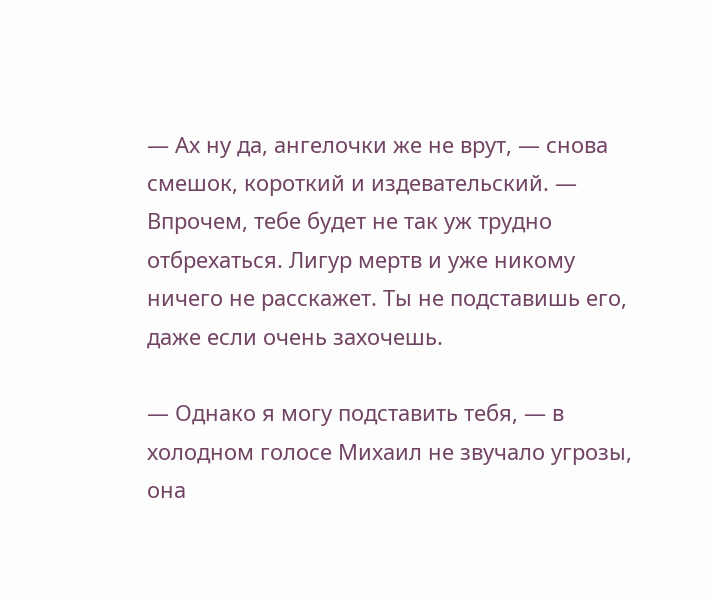— Ах ну да, ангелочки же не врут, — снова смешок, короткий и издевательский. — Впрочем, тебе будет не так уж трудно отбрехаться. Лигур мертв и уже никому ничего не расскажет. Ты не подставишь его, даже если очень захочешь.

— Однако я могу подставить тебя, — в холодном голосе Михаил не звучало угрозы, она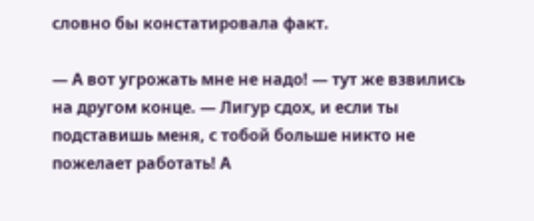словно бы констатировала факт.

— А вот угрожать мне не надо! — тут же взвились на другом конце. — Лигур сдох, и если ты подставишь меня, с тобой больше никто не пожелает работать! А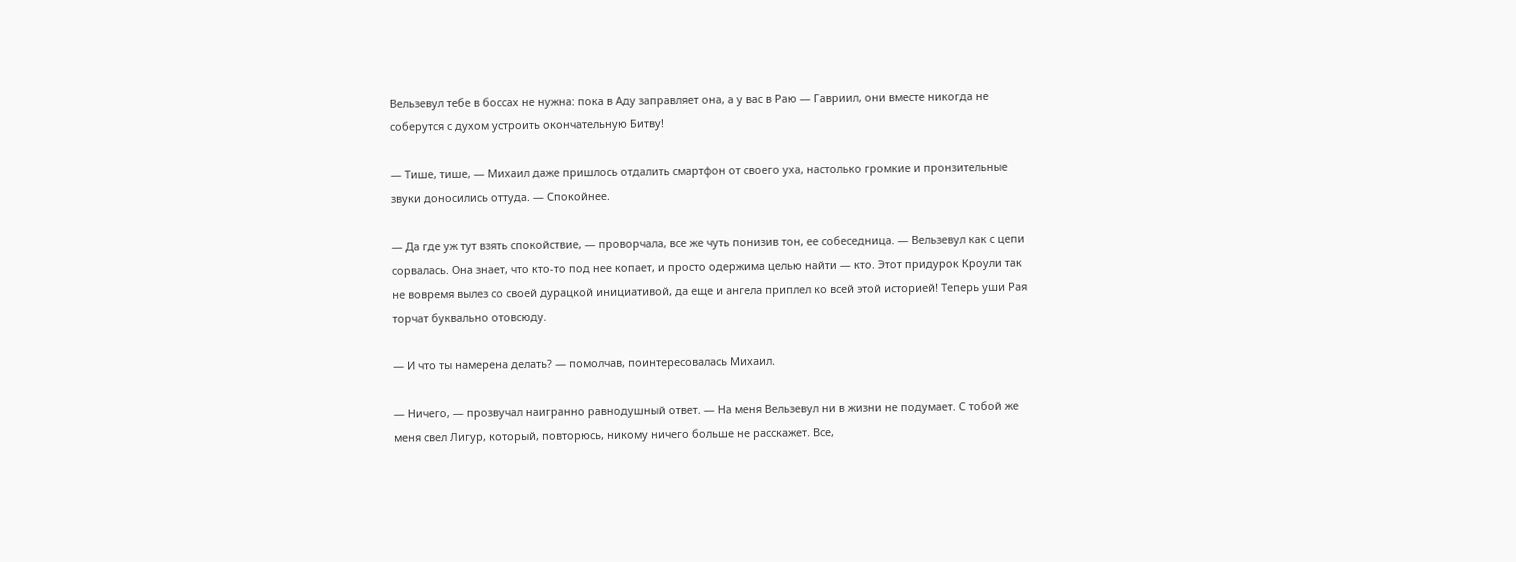Вельзевул тебе в боссах не нужна: пока в Аду заправляет она, а у вас в Раю — Гавриил, они вместе никогда не соберутся с духом устроить окончательную Битву!

— Тише, тише, — Михаил даже пришлось отдалить смартфон от своего уха, настолько громкие и пронзительные звуки доносились оттуда. — Спокойнее.

— Да где уж тут взять спокойствие, — проворчала, все же чуть понизив тон, ее собеседница. — Вельзевул как с цепи сорвалась. Она знает, что кто-то под нее копает, и просто одержима целью найти — кто. Этот придурок Кроули так не вовремя вылез со своей дурацкой инициативой, да еще и ангела приплел ко всей этой историей! Теперь уши Рая торчат буквально отовсюду.

— И что ты намерена делать? — помолчав, поинтересовалась Михаил.

— Ничего, — прозвучал наигранно равнодушный ответ. — На меня Вельзевул ни в жизни не подумает. С тобой же меня свел Лигур, который, повторюсь, никому ничего больше не расскажет. Все,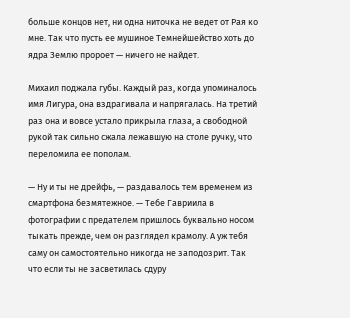больше концов нет, ни одна ниточка не ведет от Рая ко мне. Так что пусть ее мушиное Темнейшейство хоть до ядра Землю пророет — ничего не найдет.

Михаил поджала губы. Каждый раз, когда упоминалось имя Лигура, она вздрагивала и напрягалась. На третий раз она и вовсе устало прикрыла глаза, а свободной рукой так сильно сжала лежавшую на столе ручку, что переломила ее пополам.

— Ну и ты не дрейфь, — раздавалось тем временем из смартфона безмятежное. — Тебе Гавриила в фотографии с предателем пришлось буквально носом тыкать прежде, чем он разглядел крамолу. А уж тебя саму он самостоятельно никогда не заподозрит. Так что если ты не засветилась сдуру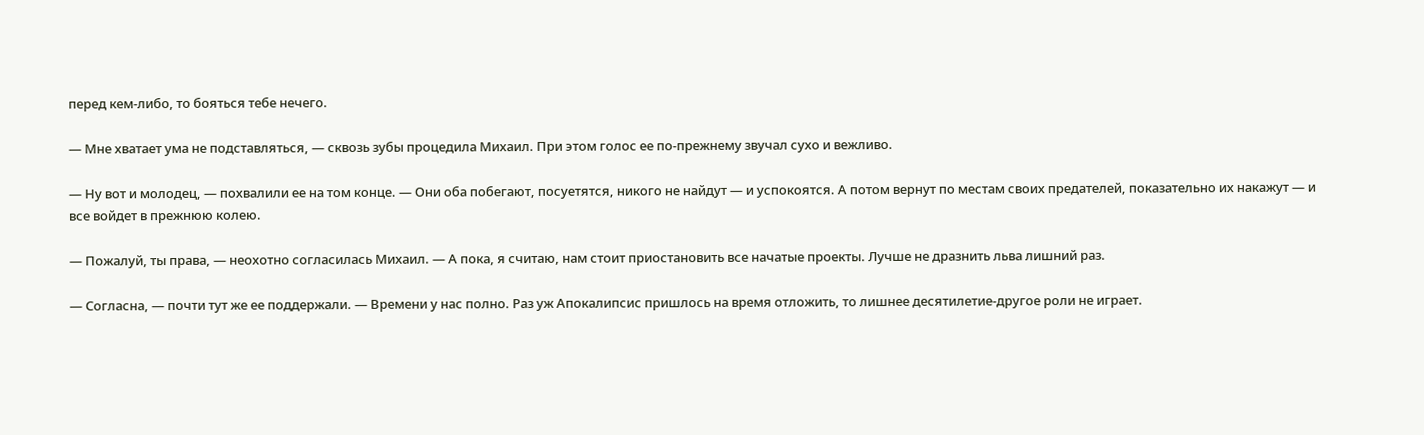перед кем-либо, то бояться тебе нечего.

— Мне хватает ума не подставляться, — сквозь зубы процедила Михаил. При этом голос ее по-прежнему звучал сухо и вежливо.

— Ну вот и молодец, — похвалили ее на том конце. — Они оба побегают, посуетятся, никого не найдут — и успокоятся. А потом вернут по местам своих предателей, показательно их накажут — и все войдет в прежнюю колею.

— Пожалуй, ты права, — неохотно согласилась Михаил. — А пока, я считаю, нам стоит приостановить все начатые проекты. Лучше не дразнить льва лишний раз.

— Согласна, — почти тут же ее поддержали. — Времени у нас полно. Раз уж Апокалипсис пришлось на время отложить, то лишнее десятилетие-другое роли не играет.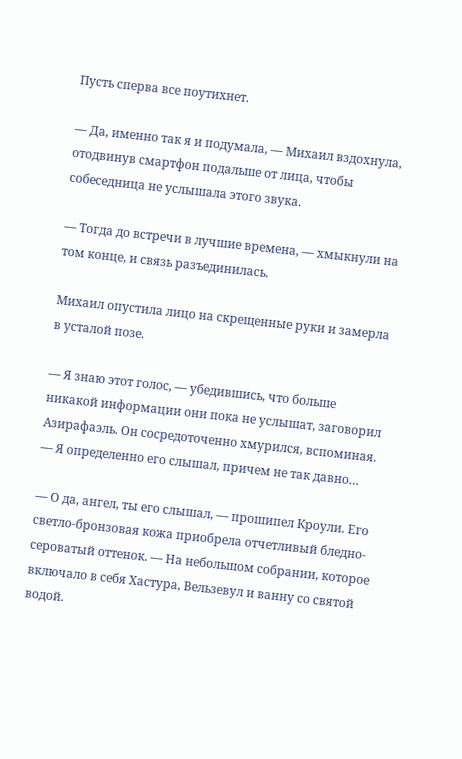Пусть сперва все поутихнет.

— Да, именно так я и подумала, — Михаил вздохнула, отодвинув смартфон подальше от лица, чтобы собеседница не услышала этого звука.

— Тогда до встречи в лучшие времена, — хмыкнули на том конце, и связь разъединилась.

Михаил опустила лицо на скрещенные руки и замерла в усталой позе.

— Я знаю этот голос, — убедившись, что больше никакой информации они пока не услышат, заговорил Азирафаэль. Он сосредоточенно хмурился, вспоминая. — Я определенно его слышал, причем не так давно…

— О да, ангел, ты его слышал, — прошипел Кроули. Его светло-бронзовая кожа приобрела отчетливый бледно-сероватый оттенок. — На небольшом собрании, которое включало в себя Хастура, Вельзевул и ванну со святой водой.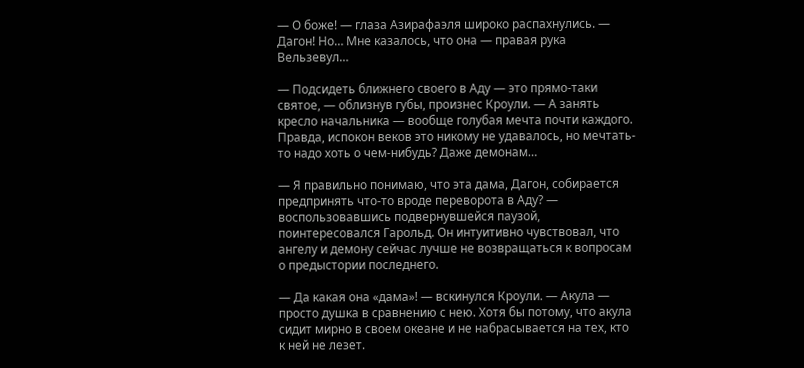— О боже! — глаза Азирафаэля широко распахнулись. — Дагон! Но… Мне казалось, что она — правая рука Вельзевул…

— Подсидеть ближнего своего в Аду — это прямо-таки святое, — облизнув губы, произнес Кроули. — А занять кресло начальника — вообще голубая мечта почти каждого. Правда, испокон веков это никому не удавалось, но мечтать-то надо хоть о чем-нибудь? Даже демонам…

— Я правильно понимаю, что эта дама, Дагон, собирается предпринять что-то вроде переворота в Аду? — воспользовавшись подвернувшейся паузой, поинтересовался Гарольд. Он интуитивно чувствовал, что ангелу и демону сейчас лучше не возвращаться к вопросам о предыстории последнего.

— Да какая она «дама»! — вскинулся Кроули. — Акула — просто душка в сравнению с нею. Хотя бы потому, что акула сидит мирно в своем океане и не набрасывается на тех, кто к ней не лезет.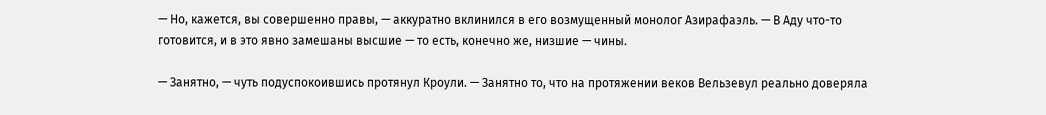— Но, кажется, вы совершенно правы, — аккуратно вклинился в его возмущенный монолог Азирафаэль. — В Аду что-то готовится, и в это явно замешаны высшие — то есть, конечно же, низшие — чины.

— Занятно, — чуть подуспокоившись протянул Кроули. — Занятно то, что на протяжении веков Вельзевул реально доверяла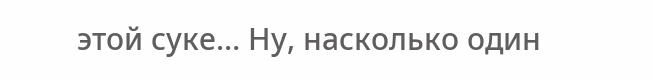этой суке… Ну, насколько один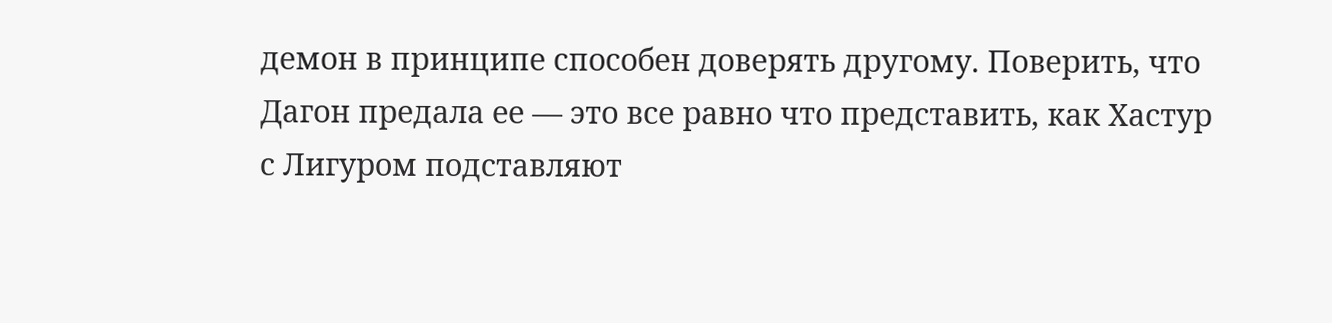демон в принципе способен доверять другому. Поверить, что Дагон предала ее — это все равно что представить, как Хастур с Лигуром подставляют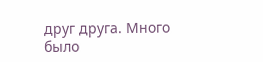друг друга. Много было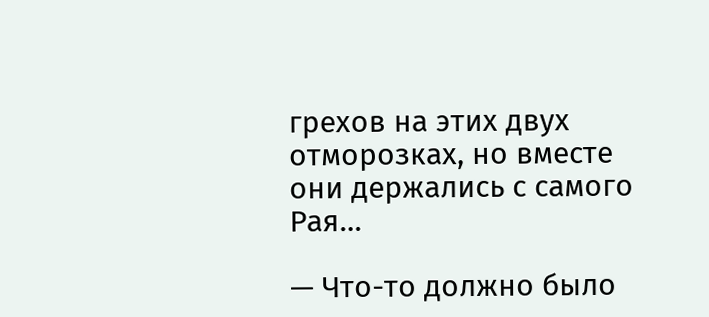грехов на этих двух отморозках, но вместе они держались с самого Рая…

— Что-то должно было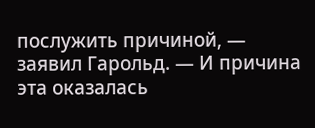послужить причиной, — заявил Гарольд. — И причина эта оказалась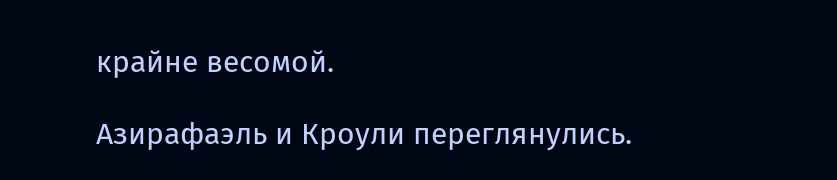крайне весомой.

Азирафаэль и Кроули переглянулись.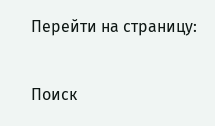Перейти на страницу:

Поиск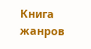Книга жанров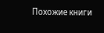Похожие книги